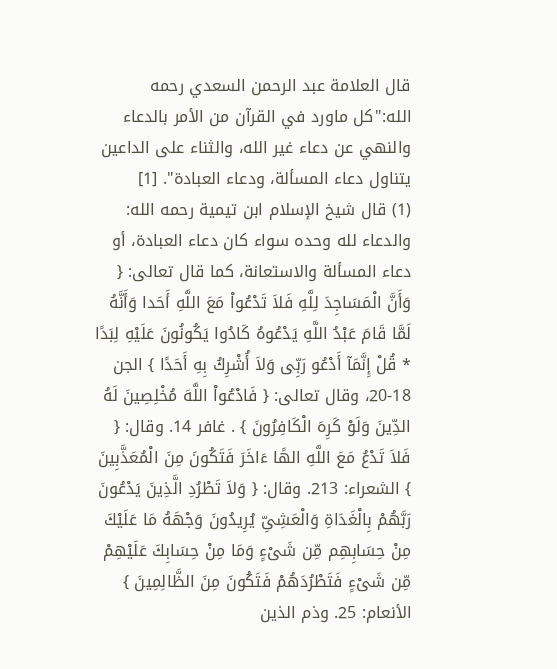قال العلامة عبد الرحمن السعدي رحمه الله:"كل ماورد في القرآن من الأمر بالدعاء والنهي عن دعاء غير الله، والثناء على الداعين يتناول دعاء المسألة، ودعاء العبادة". [1]
(1) قال شيخ الإسلام ابن تيمية رحمه الله: والدعاء لله وحده سواء كان دعاء العبادة، أو دعاء المسألة والاستعانة، كما قال تعالى: { وَأَنَّ الْمَسَاجِدَ لِلَّهِ فَلاَ تَدْعُواْ مَعَ اللَّهِ أَحَدا وَأَنَّهُ لَمَّا قَامَ عَبْدُ اللَّهِ يَدْعُوهُ كَادُوا يَكُونُونَ عَلَيْهِ لِبَدًا * قُلْ إِنَّمَآ أَدْعُو رَبِّى وَلاَ أُشْرِكُ بِهِ أَحَدًا } الجن 18-20، وقال تعالى: { فَادْعُواْ اللَّهَ مُخْلِصِينَ لَهُ الدِّينَ وَلَوْ كَرِهَ الْكَافِرُونَ } . غافر 14. وقال: { فَلاَ تَدْعُ مَعَ اللَّهِ الهًا ءَاخَرَ فَتَكُونَ مِنَ الْمُعَذَّبِينَ } الشعراء: 213. وقال: { وَلاَ تَطْرُدِ الَّذِينَ يَدْعُونَ رَبَّهُمْ بِالْغَدَاةِ وَالْعَشِىِّ يُرِيدُونَ وَجْهَهُ مَا عَلَيْكَ مِنْ حِسَابِهِم مِّن شَىْءٍ وَمَا مِنْ حِسَابِكَ عَلَيْهِمْ مِّن شَىْءٍ فَتَطْرُدَهُمْ فَتَكُونَ مِنَ الظَّالِمِينَ } الأنعام: 25. وذم الذين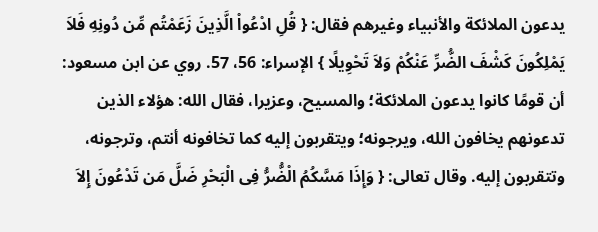يدعون الملائكة والأنبياء وغيرهم فقال: { قُلِ ادْعُواْ الَّذِينَ زَعَمْتُم مِّن دُونِهِ فَلاَ يَمْلِكُونَ كَشْفَ الضُّرِّ عَنْكُمْ وَلاَ تَحْوِيلًا } الإسراء: 56، 57. روي عن ابن مسعود: أن قومًا كانوا يدعون الملائكة؛ والمسيح، وعزيرا، فقال الله: هؤلاء الذين تدعونهم يخافون الله، ويرجونه؛ ويتقربون إليه كما تخافونه أنتم، وترجونه، وتتقربون إليه. وقال تعالى: { وَإِذَا مَسَّكُمُ الْضُّرُّ فِى الْبَحْرِ ضَلَّ مَن تَدْعُونَ إِلاَ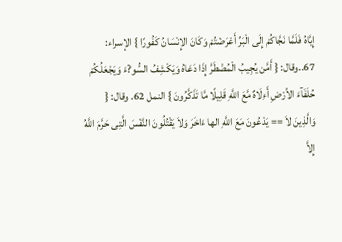إِيَّاهُ فَلَمَّا نَجَّاكُمْ إِلَى الْبَرِّ أَعْرَضْتُمْ وَكَانَ الإِنْسَانُ كَفُورًا } الإسراء: 67..وقال: { أَمَّن يُجِيبُ الْمُضْطَرَّ إِذَا دَعَاهُ وَيَكْشِفُ السُّو?ءَ وَيَجْعَلُكُمْ حُلَفَآءَ الاَْرْضِ أَءِلَاهٌ مَّعَ اللَّهِ قَلِيلًا مَّا تَذَكَّرُونَ } النمل 62. وقال: { وَالَّذِينَ لاَ == يَدْعُونَ مَعَ اللَّهِ الها ءَاخَرَ وَلاَ يَقْتُلُونَ النَّفْسَ الَّتِى حَرَّمَ اللَّهُ إِلاَّ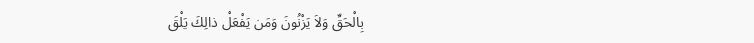بِالْحَقِّ وَلاَ يَزْنُونَ وَمَن يَفْعَلْ ذالِكَ يَلْقَ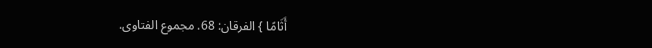أَثَامًا } الفرقان: 68. مجموع الفتاوى.